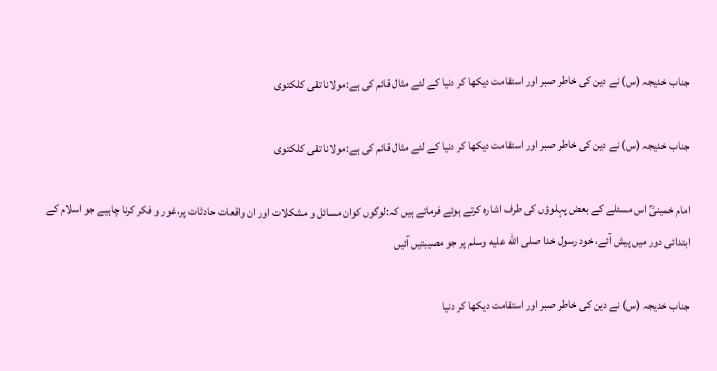جناب خدیجہ (س) نے دین کی خاطر صبر اور استقامت دیکھا کر دنیا کے لئے مثال قائم کی ہے:مولانا تقی کلکتوی

جناب خدیجہ (س) نے دین کی خاطر صبر اور استقامت دیکھا کر دنیا کے لئے مثال قائم کی ہے:مولانا تقی کلکتوی

امام خمینیؒ اس مسئلے کے بعض پہلوؤں کی طرف اشارہ کرتے ہوئے فرماتے ہیں کہ:لوگوں کوان مسائل و مشکلات اور ان واقعات حادثات پر،غور و فکر کرنا چاہیے جو اسلام کے ابتدائی دور میں پیش آئے، خود رسول خدا صلى الله عليه وسلم پر جو مصیبتیں آئیں

جناب خدیجہ (س) نے دین کی خاطر صبر اور استقامت دیکھا کر دنیا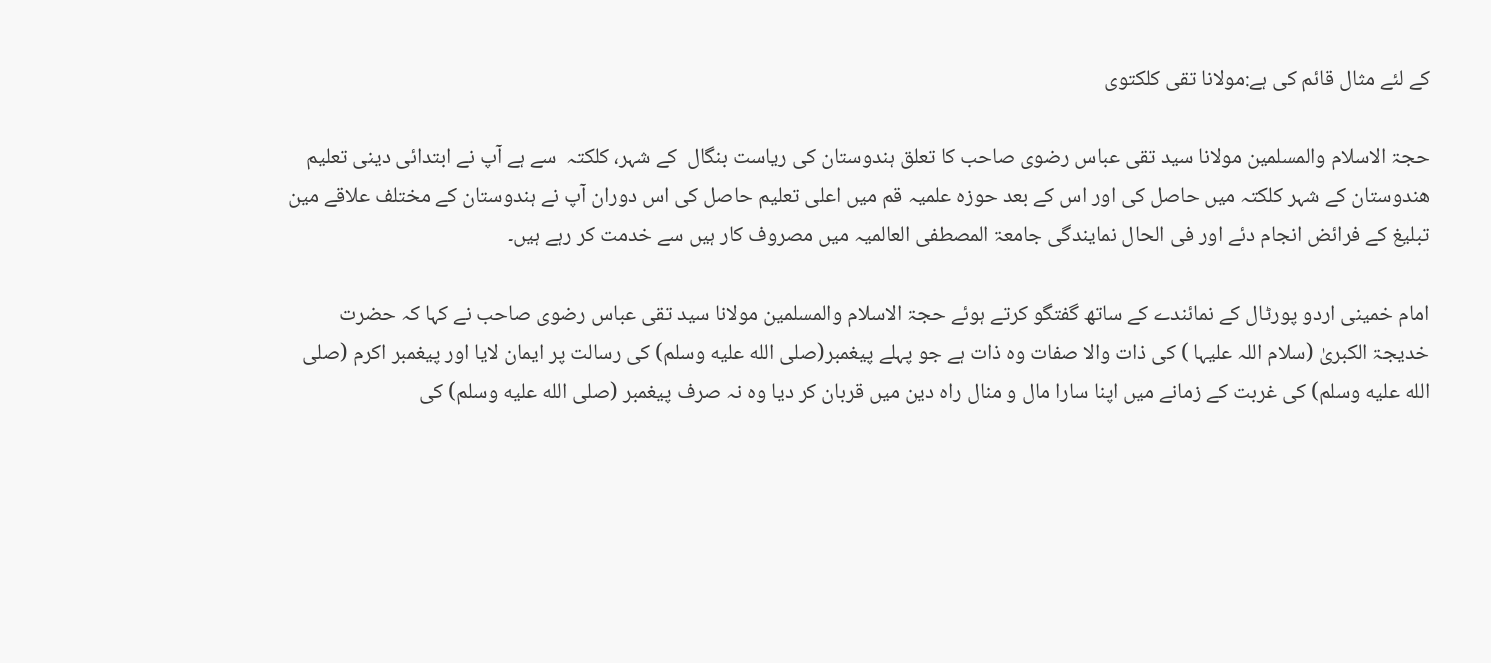کے لئے مثال قائم کی ہے:مولانا تقی کلکتوی

حجۃ الاسلام والمسلمین مولانا سید تقی عباس رضوی صاحب کا تعلق ہندوستان کی ریاست بنگال  کے شہر، کلکتہ  سے ہے آپ نے ابتدائی دینی تعلیم ھندوستان کے شہر کلکتہ میں حاصل کی اور اس کے بعد حوزہ علمیہ قم میں اعلی تعلیم حاصل کی اس دوران آپ نے ہندوستان کے مختلف علاقے مین تبلیغ کے فرائض انجام دئے اور فی الحال نمایندگی جامعۃ المصطفی العالمیہ میں مصروف کار ہیں سے خدمت کر رہے ہیں۔

امام خمینی اردو پورٹال کے نمائندے کے ساتھ گفتگو کرتے ہوئے حجۃ الاسلام والمسلمین مولانا سید تقی عباس رضوی صاحب نے کہا کہ حضرت خدیجۃ الکبریٰ (سلام اللہ علیہا ) کی ذات والا صفات وہ ذات ہے جو پہلے پیغمبر(صلى الله عليه وسلم) کی رسالت پر ایمان لایا اور پیغمبر اکرم (صلى الله عليه وسلم) کی غربت کے زمانے میں اپنا سارا مال و منال راہ دین میں قربان کر دیا وہ نہ صرف پیغمبر (صلى الله عليه وسلم) کی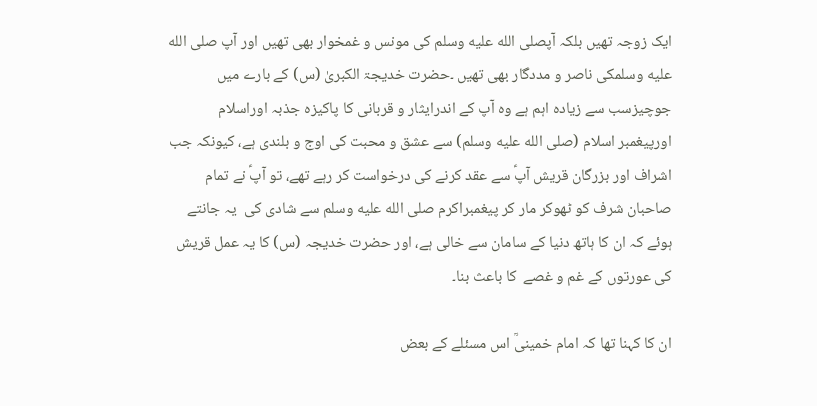ایک زوجہ تھیں بلکہ آپصلى الله عليه وسلم کی مونس و غمخوار بھی تھیں اور آپ صلى الله عليه وسلمکی ناصر و مددگار بھی تھیں ۔حضرت خدیجۃ الکبریٰ (س) کے بارے میں جوچیزسب سے زیادہ اہم ہے وہ آپ کے اندرایثار و قربانی کا پاکیزہ جذبہ اوراسلام اورپیغمبر اسلام (صلى الله عليه وسلم) سے عشق و محبت کی اوج و بلندی ہے، کیونکہ جب اشراف اور بزرگان قریش آپؑ سے عقد کرنے کی درخواست کر رہے تھے، تو آپؑ نے تمام صاحبان شرف کو ٹھوکر مار کر پیغمبراکرم صلى الله عليه وسلم سے شادی کی  یہ جانتے ہوئے کہ ان کا ہاتھ دنیا کے سامان سے خالی ہے، اور حضرت خدیجہ (س) کا یہ عمل قریش کی عورتوں کے غم و غصے  کا باعث بنا۔

ان کا کہنا تھا کہ امام خمینیؒ اس مسئلے کے بعض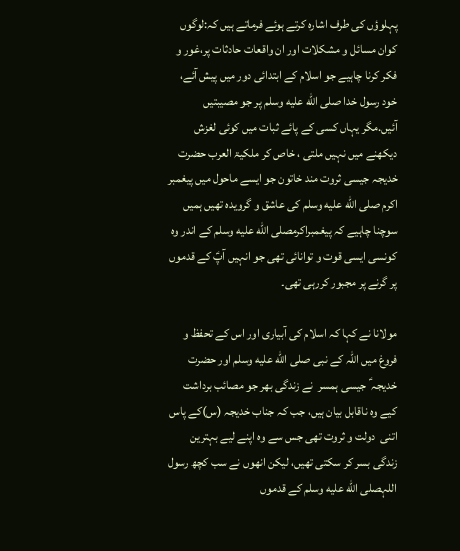پہلوؤں کی طرف اشارہ کرتے ہوئے فرماتے ہیں کہ:لوگوں کوان مسائل و مشکلات اور ان واقعات حادثات پر،غور و فکر کرنا چاہیے جو اسلام کے ابتدائی دور میں پیش آئے، خود رسول خدا صلى الله عليه وسلم پر جو مصیبتیں آئیں.مگر یہاں کسی کے پائے ثبات میں کوئی لغزش دیکھنے میں نہیں ملتی ، خاص کر ملکیۃ العرب حضرت خدیجہ جیسی ثروت مند خاتون جو ایسے ماحول میں پیغمبر اکرم صلى الله عليه وسلم کی عاشق و گرویدہ تھیں ہمیں سوچنا چاہیے کہ پیغمبراکرمصلى الله عليه وسلم کے اندر وہ کونسی ایسی قوت و توانائی تھی جو انہیں آپؑ کے قدموں پر گرنے پر مجبور کررہی تھی۔

مولانا نے کہا کہ اسلام کی آبیاری اور اس کے تحفظ و فروغ میں اللہ کے نبی صلى الله عليه وسلم اور حضرت خدیجہ ؑ جیسی ہمسر  نے زندگی بھر جو مصائب برداشت کیے وہ ناقابل بیان ہیں، جب کہ جناب خدیجہ (س)کے پاس اتنی  دولت و ثروت تھی جس سے وہ اپنے لیے بہترین زندگی بسر کر سکتی تھیں، لیکن انھوں نے سب کچھ رسول اللہصلى الله عليه وسلم کے قدموں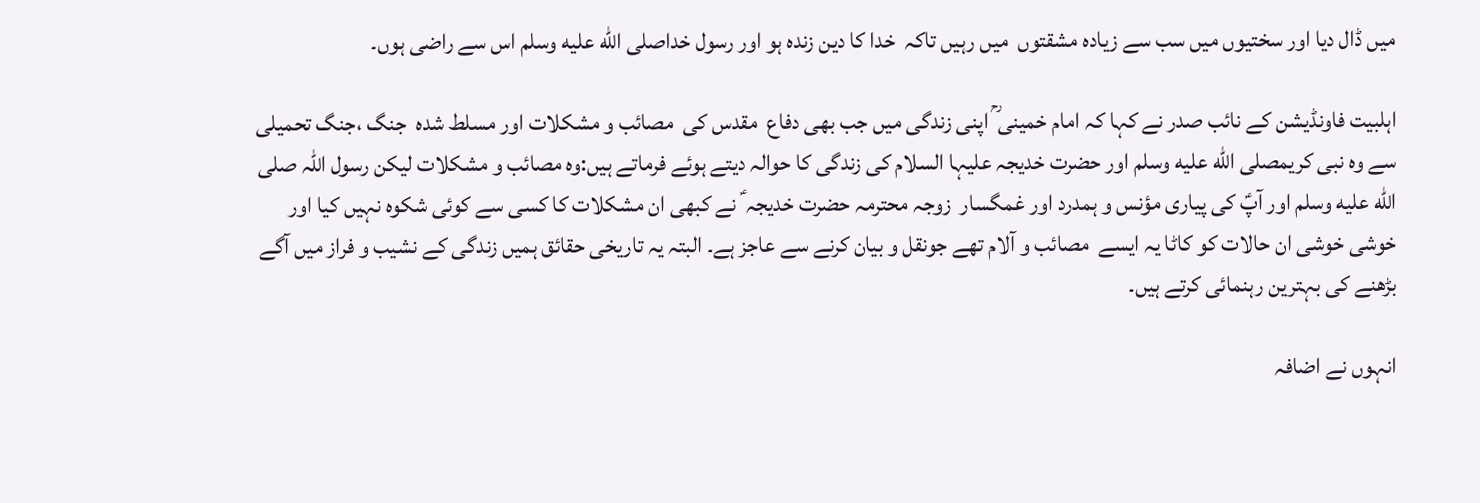میں ڈال دیا اور سختیوں میں سب سے زیادہ مشقتوں  میں رہیں تاکہ  خدا کا دین زندہ ہو اور رسول خداصلى الله عليه وسلم اس سے راضی ہوں۔

اہلبیت فاونڈیشن کے نائب صدر نے کہا کہ امام خمینی ؒ اپنی زندگی میں جب بھی دفاع  مقدس کی  مصائب و مشکلات اور مسلط شدہ  جنگ ،جنگ تحمیلی سے وہ نبی کریمصلى الله عليه وسلم اور حضرت خدیجہ علیہا السلام کی زندگی کا حوالہ دیتے ہوئے فرماتے ہیں:وہ مصائب و مشکلات لیکن رسول اللہ صلى الله عليه وسلم اور آپؑ کی پیاری مؤنس و ہمدرد اور غمگسار  زوجہ محترمہ حضرت خدیجہ ؑ نے کبھی ان مشکلات کا کسی سے کوئی شکوہ نہیں کیا اور خوشی خوشی ان حالات کو کاٹا یہ ایسے  مصائب و آلام تھے جونقل و بیان کرنے سے عاجز ہے۔ البتہ یہ تاریخی حقائق ہمیں زندگی کے نشیب و فراز میں آگے بڑھنے کی بہترین رہنمائی کرتے ہیں۔

انہوں نے اضافہ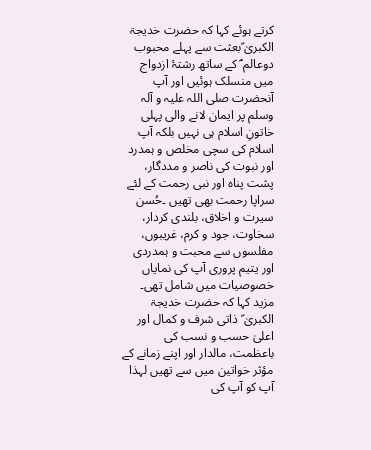کرتے ہوئے کہا کہ حضرت خدیجۃ الکبریٰ ؑبعثت سے پہلے محبوب دوعالم ؐ کے ساتھ رشتۂ ازدواج میں منسلک ہوئیں اور آپ آنحضرت صلی اللہ علیہ و آلہ وسلم پر ایمان لانے والی پہلی خاتونِ اسلام ہی نہیں بلکہ آپ اسلام کی سچی مخلص و ہمدرد اور نبوت کی ناصر و مددگار، پشت پناہ اور نبی رحمت کے لئے سراپا رحمت بھی تھیں ۔حُسن سیرت و اخلاق، بلندی کردار، سخاوت، جود و کرم، غریبوں، مفلسوں سے محبت و ہمدردی اور یتیم پروری آپ کی نمایاں خصوصیات میں شامل تھی۔ مزید کہا کہ حضرت خدیجۃ الکبریٰ ؑ ذاتی شرف و کمال اور اعلیٰ حسب و نسب کی باعظمت، مالدار اور اپنے زمانے کے مؤثر خواتین میں سے تھیں لہذا آپ کو آپ کی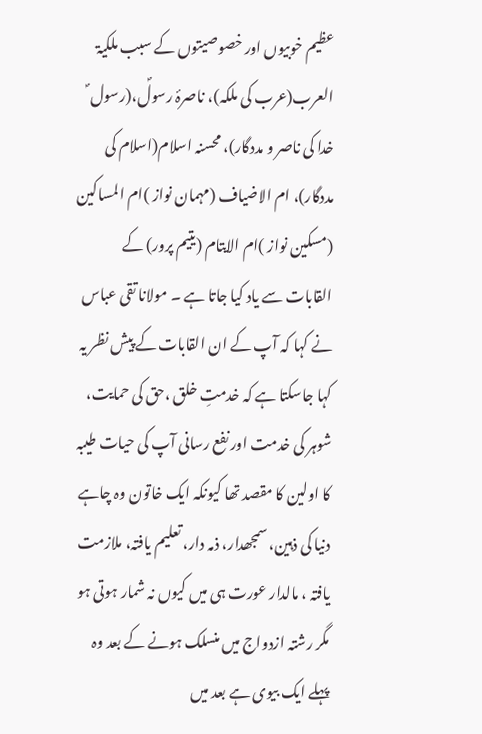عظیم خوبیوں اور خصوصیتوں کے سبب ملکیۃ العرب(عرب کی ملکہ)، ناصرۂ رسولؐ،(رسول ؐ خدا کی ناصر و مددگار)، محسنہ اسلام(اسلام کی مددگار)، ام الاضیاف (مہمان نواز )ام المساکین (مسکین نواز )ام الایتام (یتیم پرور) کے القابات سے یاد کیا جاتا ہے ۔ مولانا تقی عباس نے کہا کہ آپ کے ان القابات کے پیش نظر یہ کہا جاسکتا ہے کہ خدمتِ خلق ،حق کی حمایت، شوہر کی خدمت اور نفع رسانی آپ کی حیات طیبہ کا اولین کا مقصد تھا کیونکہ ایک خاتون وہ چاہے دنیا کی ذہین، سمجھدار، ذمہ دار، تعلیم یافتہ، ملازمت یافتہ ، مالدار عورت ہی میں کیوں نہ شمار ہوتی ہو مگر رشتہ ازدواج میں منسلک ہونے کے بعد وہ پہلے ایک بیوی ہے بعد میں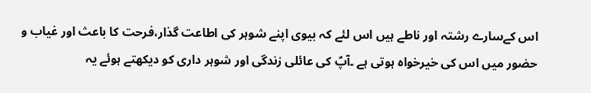اس کےسارے رشتہ اور ناطے ہیں اس لئے کہ بیوی اپنے شوہر کی اطاعت گذار،فرحت کا باعث اور غیاب و حضور میں اس کی خیرخواہ ہوتی ہے ۔آپؑ کی عائلی زندگی اور شوہر داری کو دیکھتے ہوئے یہ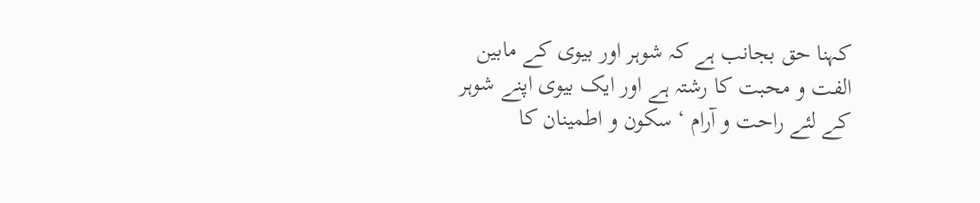کہنا حق بجانب ہے کہ شوہر اور بیوی کے مابین الفت و محبت کا رشتہ ہے اور ایک بیوی اپنے شوہر کے لئے راحت و آرام ‘ سکون و اطمینان کا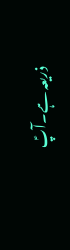ذریعہ ہے۔آپؑ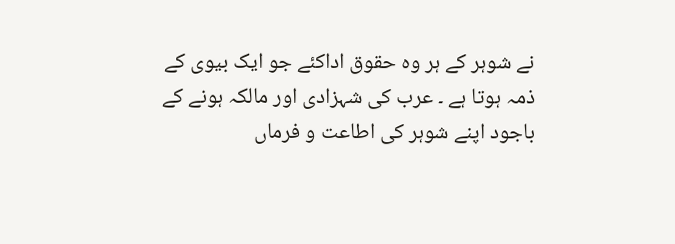نے شوہر کے ہر وہ حقوق اداکئے جو ایک بیوی کے ذمہ ہوتا ہے ۔ عرب کی شہزادی اور مالکہ ہونے کے باجود اپنے شوہر کی اطاعت و فرماں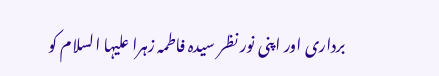برداری اور اپنی نور نظر سیدہ فاطمہ زہرا علیہا السلام کو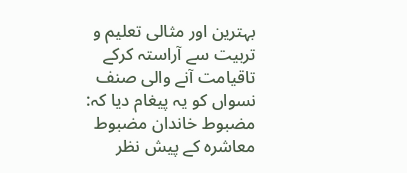بہترین اور مثالی تعلیم و تربیت سے آراستہ کرکے تاقیامت آنے والی صنف نسواں کو یہ پیغام دیا کہ: مضبوط خاندان مضبوط معاشرہ کے پیش نظر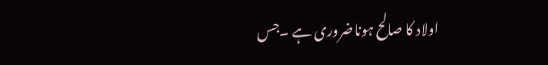اولاد کا صالح ہوناضروری ہے ۔جس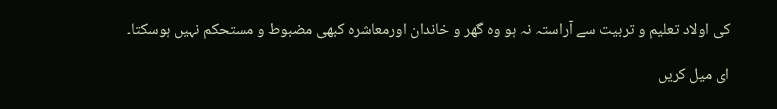کی اولاد تعلیم و تربیت سے آراستہ نہ ہو وہ گھر و خاندان اورمعاشرہ کبھی مضبوط و مستحکم نہیں ہوسکتا۔

ای میل کریں